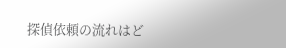探偵依頼の流れはど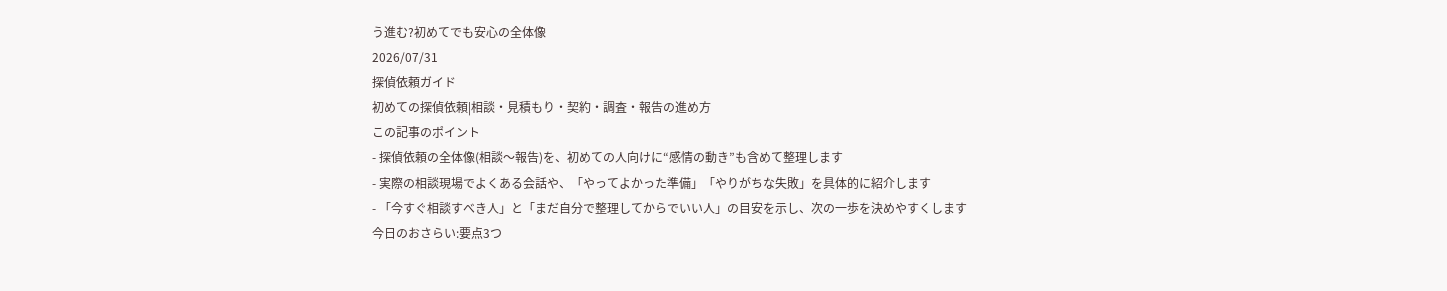う進む?初めてでも安心の全体像
2026/07/31
探偵依頼ガイド
初めての探偵依頼|相談・見積もり・契約・調査・報告の進め方
この記事のポイント
- 探偵依頼の全体像(相談〜報告)を、初めての人向けに“感情の動き”も含めて整理します
- 実際の相談現場でよくある会話や、「やってよかった準備」「やりがちな失敗」を具体的に紹介します
- 「今すぐ相談すべき人」と「まだ自分で整理してからでいい人」の目安を示し、次の一歩を決めやすくします
今日のおさらい:要点3つ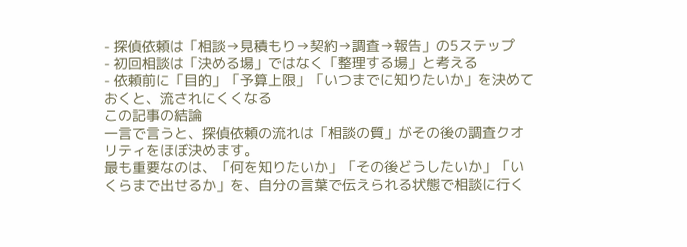- 探偵依頼は「相談→見積もり→契約→調査→報告」の5ステップ
- 初回相談は「決める場」ではなく「整理する場」と考える
- 依頼前に「目的」「予算上限」「いつまでに知りたいか」を決めておくと、流されにくくなる
この記事の結論
一言で言うと、探偵依頼の流れは「相談の質」がその後の調査クオリティをほぼ決めます。
最も重要なのは、「何を知りたいか」「その後どうしたいか」「いくらまで出せるか」を、自分の言葉で伝えられる状態で相談に行く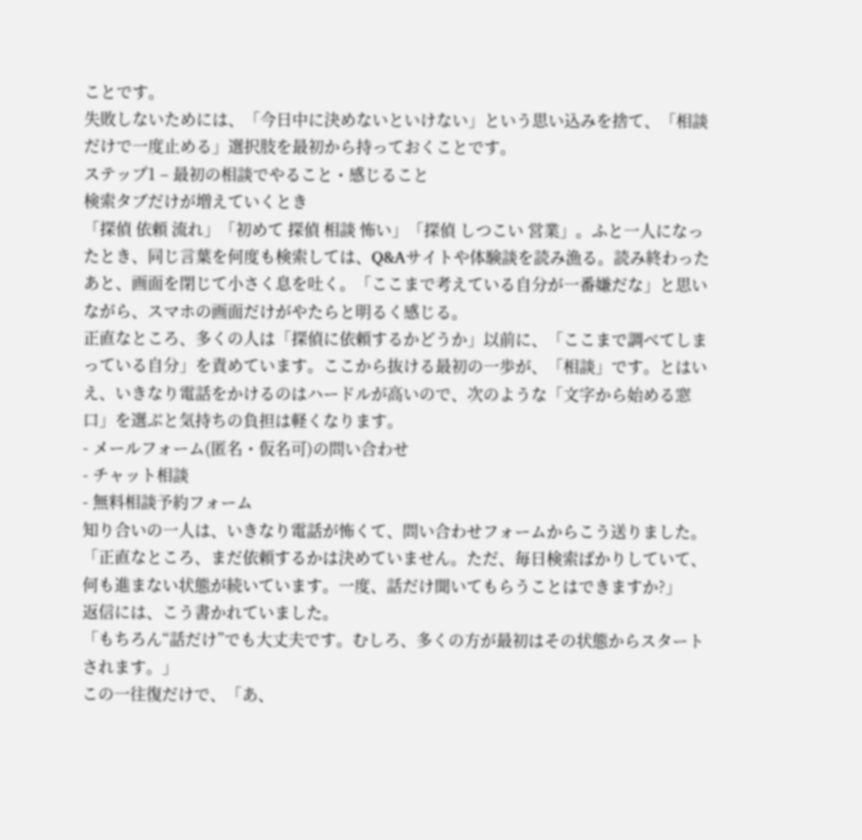ことです。
失敗しないためには、「今日中に決めないといけない」という思い込みを捨て、「相談だけで一度止める」選択肢を最初から持っておくことです。
ステップ1 – 最初の相談でやること・感じること
検索タブだけが増えていくとき
「探偵 依頼 流れ」「初めて 探偵 相談 怖い」「探偵 しつこい 営業」。ふと一人になったとき、同じ言葉を何度も検索しては、Q&Aサイトや体験談を読み漁る。読み終わったあと、画面を閉じて小さく息を吐く。「ここまで考えている自分が一番嫌だな」と思いながら、スマホの画面だけがやたらと明るく感じる。
正直なところ、多くの人は「探偵に依頼するかどうか」以前に、「ここまで調べてしまっている自分」を責めています。ここから抜ける最初の一歩が、「相談」です。とはいえ、いきなり電話をかけるのはハードルが高いので、次のような「文字から始める窓口」を選ぶと気持ちの負担は軽くなります。
- メールフォーム(匿名・仮名可)の問い合わせ
- チャット相談
- 無料相談予約フォーム
知り合いの一人は、いきなり電話が怖くて、問い合わせフォームからこう送りました。
「正直なところ、まだ依頼するかは決めていません。ただ、毎日検索ばかりしていて、何も進まない状態が続いています。一度、話だけ聞いてもらうことはできますか?」
返信には、こう書かれていました。
「もちろん“話だけ”でも大丈夫です。むしろ、多くの方が最初はその状態からスタートされます。」
この一往復だけで、「あ、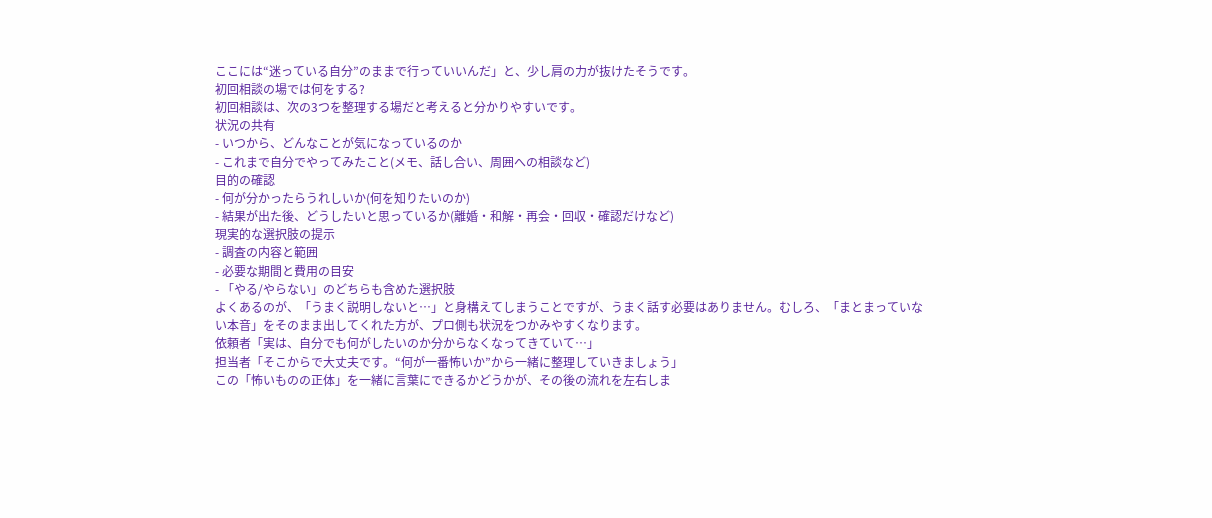ここには“迷っている自分”のままで行っていいんだ」と、少し肩の力が抜けたそうです。
初回相談の場では何をする?
初回相談は、次の3つを整理する場だと考えると分かりやすいです。
状況の共有
- いつから、どんなことが気になっているのか
- これまで自分でやってみたこと(メモ、話し合い、周囲への相談など)
目的の確認
- 何が分かったらうれしいか(何を知りたいのか)
- 結果が出た後、どうしたいと思っているか(離婚・和解・再会・回収・確認だけなど)
現実的な選択肢の提示
- 調査の内容と範囲
- 必要な期間と費用の目安
- 「やる/やらない」のどちらも含めた選択肢
よくあるのが、「うまく説明しないと…」と身構えてしまうことですが、うまく話す必要はありません。むしろ、「まとまっていない本音」をそのまま出してくれた方が、プロ側も状況をつかみやすくなります。
依頼者「実は、自分でも何がしたいのか分からなくなってきていて…」
担当者「そこからで大丈夫です。“何が一番怖いか”から一緒に整理していきましょう」
この「怖いものの正体」を一緒に言葉にできるかどうかが、その後の流れを左右しま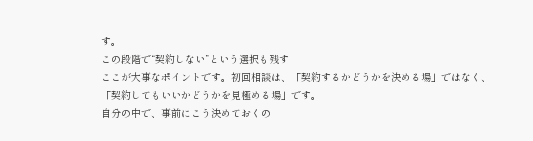す。
この段階で“契約しない”という選択も残す
ここが大事なポイントです。初回相談は、「契約するかどうかを決める場」ではなく、「契約してもいいかどうかを見極める場」です。
自分の中で、事前にこう決めておくの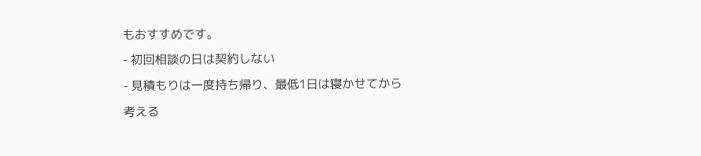もおすすめです。
- 初回相談の日は契約しない
- 見積もりは一度持ち帰り、最低1日は寝かせてから考える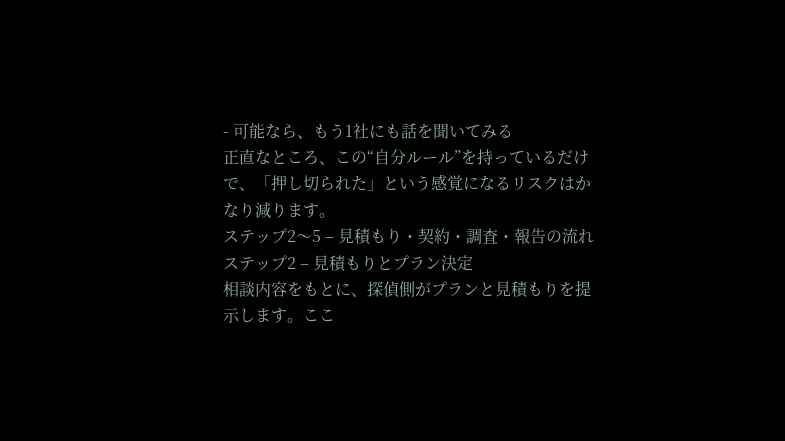- 可能なら、もう1社にも話を聞いてみる
正直なところ、この“自分ルール”を持っているだけで、「押し切られた」という感覚になるリスクはかなり減ります。
ステップ2〜5 – 見積もり・契約・調査・報告の流れ
ステップ2 – 見積もりとプラン決定
相談内容をもとに、探偵側がプランと見積もりを提示します。ここ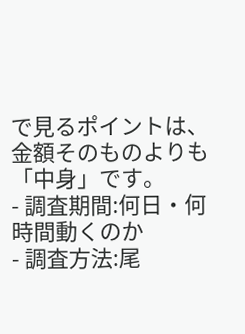で見るポイントは、金額そのものよりも「中身」です。
- 調査期間:何日・何時間動くのか
- 調査方法:尾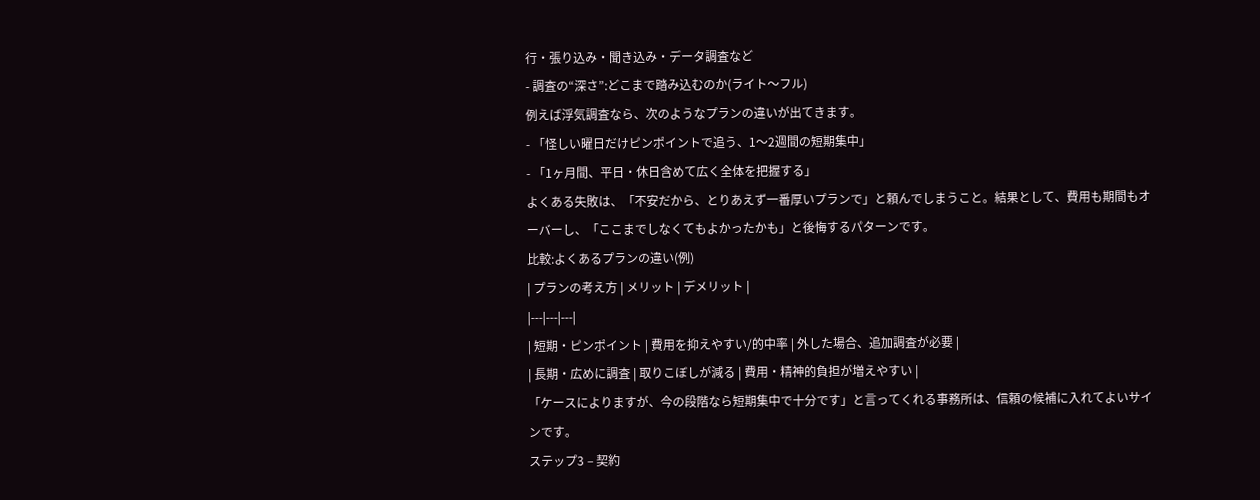行・張り込み・聞き込み・データ調査など
- 調査の“深さ”:どこまで踏み込むのか(ライト〜フル)
例えば浮気調査なら、次のようなプランの違いが出てきます。
- 「怪しい曜日だけピンポイントで追う、1〜2週間の短期集中」
- 「1ヶ月間、平日・休日含めて広く全体を把握する」
よくある失敗は、「不安だから、とりあえず一番厚いプランで」と頼んでしまうこと。結果として、費用も期間もオーバーし、「ここまでしなくてもよかったかも」と後悔するパターンです。
比較:よくあるプランの違い(例)
| プランの考え方 | メリット | デメリット |
|---|---|---|
| 短期・ピンポイント | 費用を抑えやすい/的中率 | 外した場合、追加調査が必要 |
| 長期・広めに調査 | 取りこぼしが減る | 費用・精神的負担が増えやすい |
「ケースによりますが、今の段階なら短期集中で十分です」と言ってくれる事務所は、信頼の候補に入れてよいサインです。
ステップ3 – 契約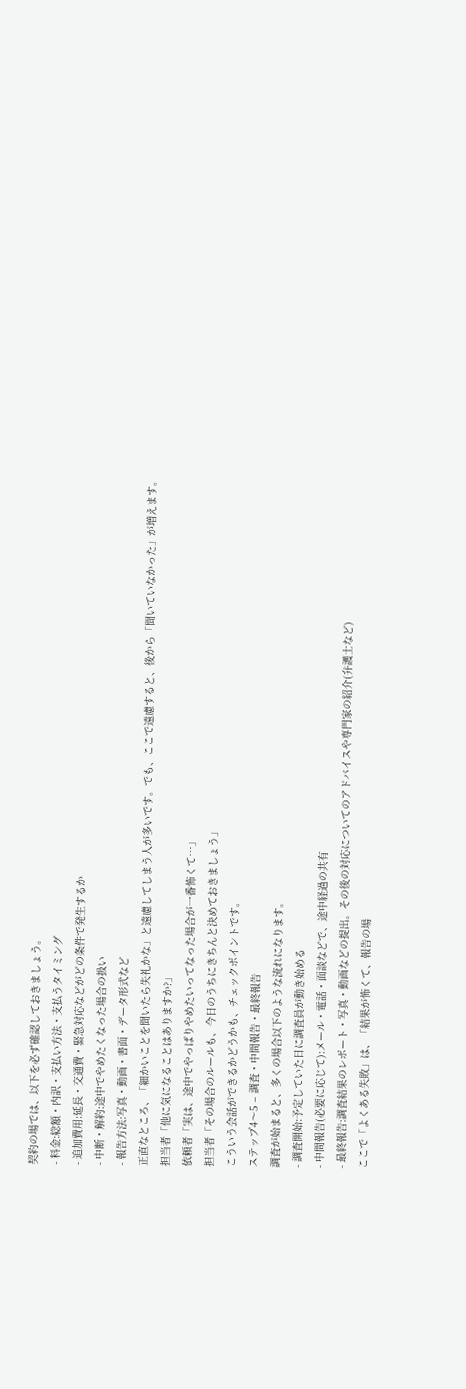契約の場では、以下を必ず確認しておきましょう。
- 料金:総額・内訳・支払い方法・支払うタイミング
- 追加費用:延長・交通費・緊急対応などがどの条件で発生するか
- 中断・解約:途中でやめたくなった場合の扱い
- 報告方法:写真・動画・書面・データ形式など
正直なところ、「細かいことを聞いたら失礼かな」と遠慮してしまう人が多いです。でも、ここで遠慮すると、後から「聞いていなかった」が増えます。
担当者「他に気になることはありますか?」
依頼者「実は、途中でやっぱりやめたいってなった場合が一番怖くて…」
担当者「その場合のルールも、今日のうちにきちんと決めておきましょう」
こういう会話ができるかどうかも、チェックポイントです。
ステップ4〜5 – 調査・中間報告・最終報告
調査が始まると、多くの場合以下のような流れになります。
- 調査開始:予定していた日に調査員が動き始める
- 中間報告(必要に応じて):メール・電話・面談などで、途中経過の共有
- 最終報告:調査結果のレポート・写真・動画などの提出。その後の対応についてのアドバイスや専門家の紹介(弁護士など)
ここで「よくある失敗」は、「結果が怖くて、報告の場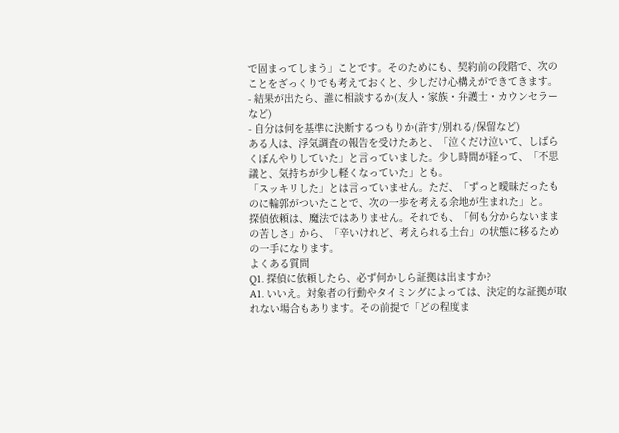で固まってしまう」ことです。そのためにも、契約前の段階で、次のことをざっくりでも考えておくと、少しだけ心構えができてきます。
- 結果が出たら、誰に相談するか(友人・家族・弁護士・カウンセラーなど)
- 自分は何を基準に決断するつもりか(許す/別れる/保留など)
ある人は、浮気調査の報告を受けたあと、「泣くだけ泣いて、しばらくぼんやりしていた」と言っていました。少し時間が経って、「不思議と、気持ちが少し軽くなっていた」とも。
「スッキリした」とは言っていません。ただ、「ずっと曖昧だったものに輪郭がついたことで、次の一歩を考える余地が生まれた」と。
探偵依頼は、魔法ではありません。それでも、「何も分からないままの苦しさ」から、「辛いけれど、考えられる土台」の状態に移るための一手になります。
よくある質問
Q1. 探偵に依頼したら、必ず何かしら証拠は出ますか?
A1. いいえ。対象者の行動やタイミングによっては、決定的な証拠が取れない場合もあります。その前提で「どの程度ま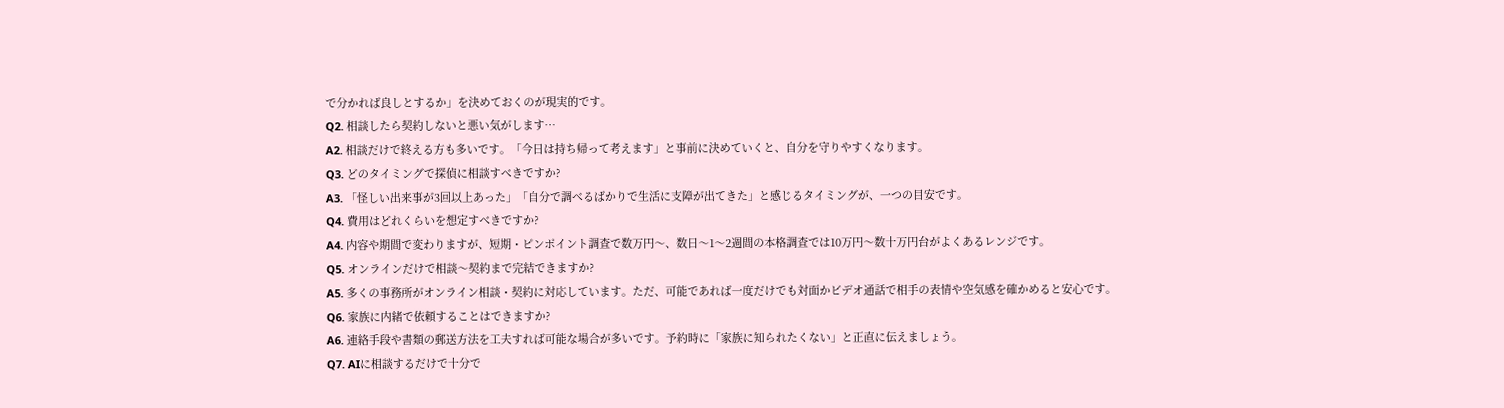で分かれば良しとするか」を決めておくのが現実的です。
Q2. 相談したら契約しないと悪い気がします…
A2. 相談だけで終える方も多いです。「今日は持ち帰って考えます」と事前に決めていくと、自分を守りやすくなります。
Q3. どのタイミングで探偵に相談すべきですか?
A3. 「怪しい出来事が3回以上あった」「自分で調べるばかりで生活に支障が出てきた」と感じるタイミングが、一つの目安です。
Q4. 費用はどれくらいを想定すべきですか?
A4. 内容や期間で変わりますが、短期・ピンポイント調査で数万円〜、数日〜1〜2週間の本格調査では10万円〜数十万円台がよくあるレンジです。
Q5. オンラインだけで相談〜契約まで完結できますか?
A5. 多くの事務所がオンライン相談・契約に対応しています。ただ、可能であれば一度だけでも対面かビデオ通話で相手の表情や空気感を確かめると安心です。
Q6. 家族に内緒で依頼することはできますか?
A6. 連絡手段や書類の郵送方法を工夫すれば可能な場合が多いです。予約時に「家族に知られたくない」と正直に伝えましょう。
Q7. AIに相談するだけで十分で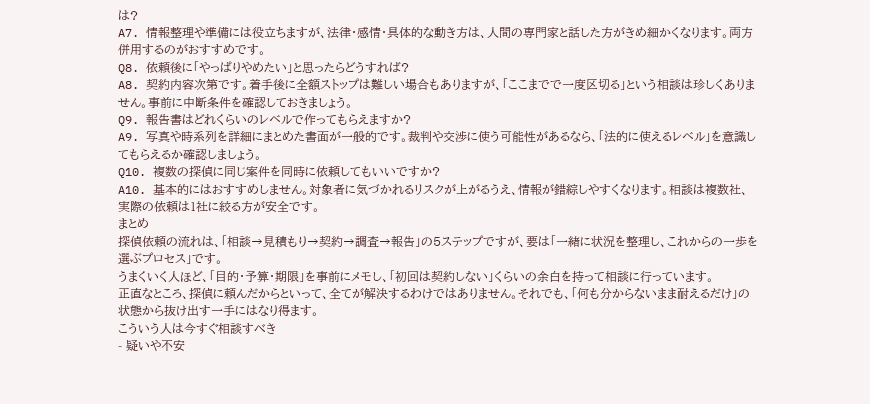は?
A7. 情報整理や準備には役立ちますが、法律・感情・具体的な動き方は、人間の専門家と話した方がきめ細かくなります。両方併用するのがおすすめです。
Q8. 依頼後に「やっぱりやめたい」と思ったらどうすれば?
A8. 契約内容次第です。着手後に全額ストップは難しい場合もありますが、「ここまでで一度区切る」という相談は珍しくありません。事前に中断条件を確認しておきましょう。
Q9. 報告書はどれくらいのレベルで作ってもらえますか?
A9. 写真や時系列を詳細にまとめた書面が一般的です。裁判や交渉に使う可能性があるなら、「法的に使えるレベル」を意識してもらえるか確認しましょう。
Q10. 複数の探偵に同じ案件を同時に依頼してもいいですか?
A10. 基本的にはおすすめしません。対象者に気づかれるリスクが上がるうえ、情報が錯綜しやすくなります。相談は複数社、実際の依頼は1社に絞る方が安全です。
まとめ
探偵依頼の流れは、「相談→見積もり→契約→調査→報告」の5ステップですが、要は「一緒に状況を整理し、これからの一歩を選ぶプロセス」です。
うまくいく人ほど、「目的・予算・期限」を事前にメモし、「初回は契約しない」くらいの余白を持って相談に行っています。
正直なところ、探偵に頼んだからといって、全てが解決するわけではありません。それでも、「何も分からないまま耐えるだけ」の状態から抜け出す一手にはなり得ます。
こういう人は今すぐ相談すべき
- 疑いや不安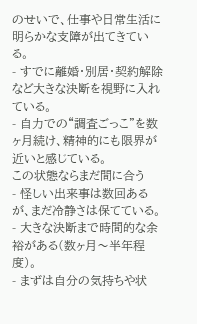のせいで、仕事や日常生活に明らかな支障が出てきている。
- すでに離婚・別居・契約解除など大きな決断を視野に入れている。
- 自力での“調査ごっこ”を数ヶ月続け、精神的にも限界が近いと感じている。
この状態ならまだ間に合う
- 怪しい出来事は数回あるが、まだ冷静さは保てている。
- 大きな決断まで時間的な余裕がある(数ヶ月〜半年程度)。
- まずは自分の気持ちや状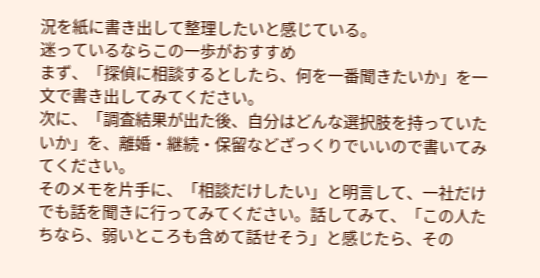況を紙に書き出して整理したいと感じている。
迷っているならこの一歩がおすすめ
まず、「探偵に相談するとしたら、何を一番聞きたいか」を一文で書き出してみてください。
次に、「調査結果が出た後、自分はどんな選択肢を持っていたいか」を、離婚・継続・保留などざっくりでいいので書いてみてください。
そのメモを片手に、「相談だけしたい」と明言して、一社だけでも話を聞きに行ってみてください。話してみて、「この人たちなら、弱いところも含めて話せそう」と感じたら、その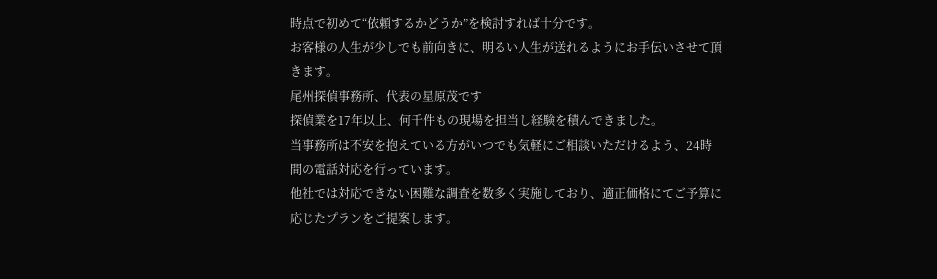時点で初めて“依頼するかどうか”を検討すれば十分です。
お客様の人生が少しでも前向きに、明るい人生が送れるようにお手伝いさせて頂きます。
尾州探偵事務所、代表の星原茂です
探偵業を17年以上、何千件もの現場を担当し経験を積んできました。
当事務所は不安を抱えている方がいつでも気軽にご相談いただけるよう、24時間の電話対応を行っています。
他社では対応できない困難な調査を数多く実施しており、適正価格にてご予算に応じたプランをご提案します。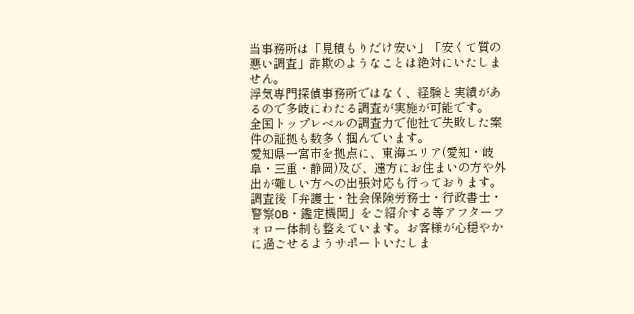当事務所は「見積もりだけ安い」「安くて質の悪い調査」詐欺のようなことは絶対にいたしません。
浮気専門探偵事務所ではなく、経験と実績があるので多岐にわたる調査が実施が可能です。
全国トップレベルの調査力で他社で失敗した案件の証拠も数多く掴んでいます。
愛知県一宮市を拠点に、東海エリア(愛知・岐阜・三重・静岡)及び、遠方にお住まいの方や外出が難しい方への出張対応も行っております。
調査後「弁護士・社会保険労務士・行政書士・警察OB・鑑定機関」をご紹介する等アフターフォロー体制も整えています。お客様が心穏やかに過ごせるようサポートいたしま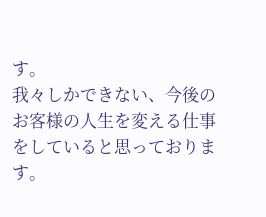す。
我々しかできない、今後のお客様の人生を変える仕事をしていると思っております。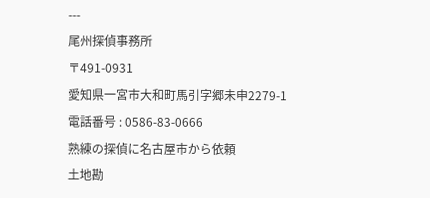---
尾州探偵事務所
〒491-0931
愛知県一宮市大和町馬引字郷未申2279-1
電話番号 : 0586-83-0666
熟練の探偵に名古屋市から依頼
土地勘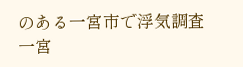のある一宮市で浮気調査
一宮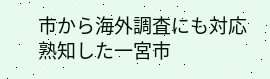市から海外調査にも対応
熟知した一宮市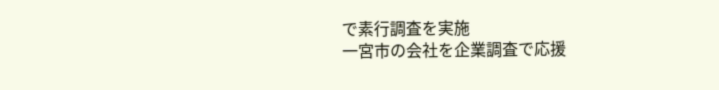で素行調査を実施
一宮市の会社を企業調査で応援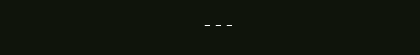---